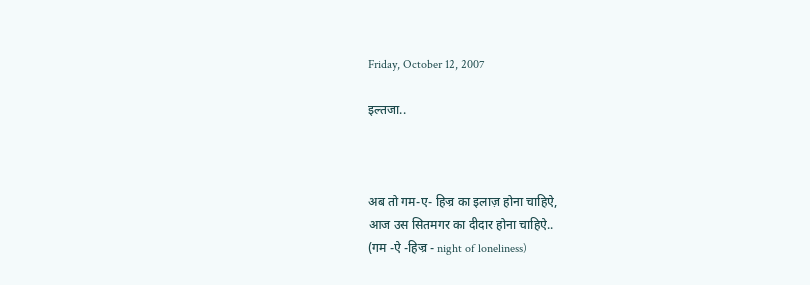Friday, October 12, 2007

इल्तजा..



अब तो गम-ए- हिज्र का इलाज़ होना चाहिऐ,
आज उस सितमगर का दीदार होना चाहिऐ..
(गम -ऐ -हिज्र - night of loneliness)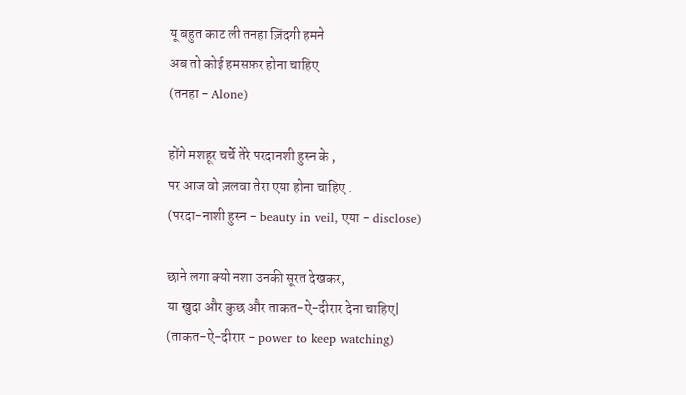यू बहुत काट ली तनहा ज़िंदगी हमने
अब तो कोई हमसफ़र होना चाहिए
(तनहा - Alone)

होंगे मशहूर चर्चे तेरे परदानशी हुस्न के ,
पर आज वो ज़लवा तेरा एया होना चाहिए .
(परदा-नाशी हुस्न - beauty in veil, एया - disclose)

छाने लगा क्यो नशा उनकी सूरत देखकर,
या खुदा और कुछ और ताकत-ऐ-दीरार देना चाहिए|
(ताकत-ऐ-दीरार - power to keep watching)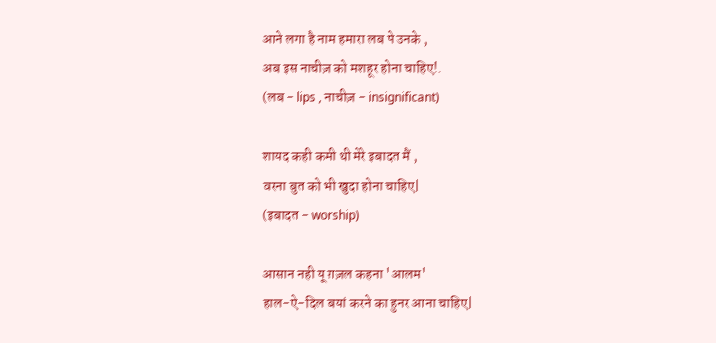आने लगा है नाम हमारा लब पे उनके ,
अब इस नाचीज़ को मशहूर होना चाहिए!.
(लब - lips , नाचीज़ - insignificant)

शायद कही कमी थी मेरे इबादत मैं ,
वरना बुत को भी खुदा होना चाहिए|
(इबादत - worship)

आसान नही यू ग़ज़ल कहना 'आलम'
हाल-ऐ-दिल बयां करने का हुनर आना चाहिए|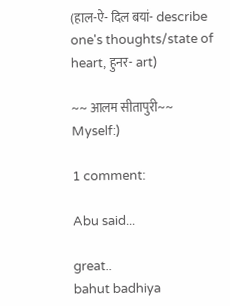(हाल-ऐ- दिल बयां- describe one's thoughts/state of heart, हुनर- art)

~~ आलम सीतापुरी~~ Myself:)

1 comment:

Abu said...

great..
bahut badhiya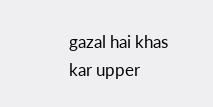gazal hai khas kar upper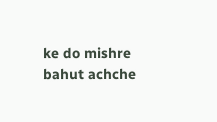ke do mishre bahut achche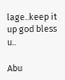lage..keep it up god bless u..

Abu